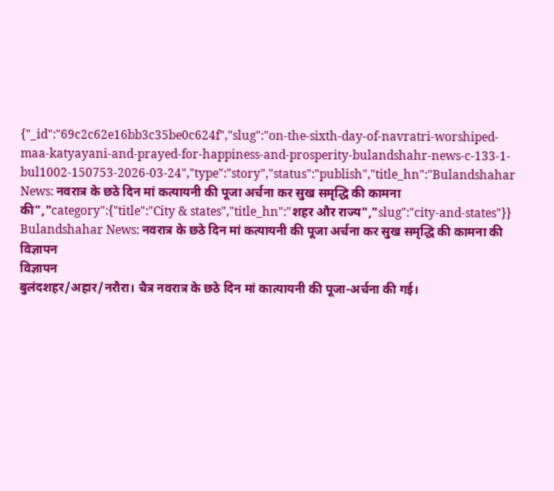{"_id":"69c2c62e16bb3c35be0c624f","slug":"on-the-sixth-day-of-navratri-worshiped-maa-katyayani-and-prayed-for-happiness-and-prosperity-bulandshahr-news-c-133-1-bul1002-150753-2026-03-24","type":"story","status":"publish","title_hn":"Bulandshahar News: नवरात्र के छठे दिन मां कत्यायनी की पूजा अर्चना कर सुख समृद्धि की कामना की","category":{"title":"City & states","title_hn":"शहर और राज्य","slug":"city-and-states"}}
Bulandshahar News: नवरात्र के छठे दिन मां कत्यायनी की पूजा अर्चना कर सुख समृद्धि की कामना की
विज्ञापन
विज्ञापन
बुलंदशहर/अहार/नरौरा। चैत्र नवरात्र के छठे दिन मां कात्यायनी की पूजा-अर्चना की गई।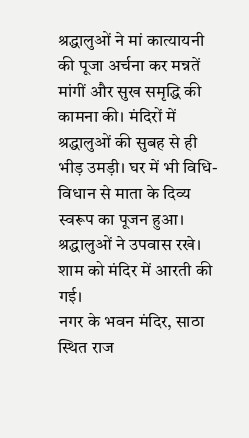श्रद्धालुओं ने मां कात्यायनी की पूजा अर्चना कर मन्नतें मांगीं और सुख समृद्धि की कामना की। मंदिरों में श्रद्धालुओं की सुबह से ही भीड़ उमड़ी। घर में भी विधि-विधान से माता के दिव्य स्वरूप का पूजन हुआ। श्रद्धालुओं ने उपवास रखे। शाम को मंदिर में आरती की गई।
नगर के भवन मंदिर, साठा स्थित राज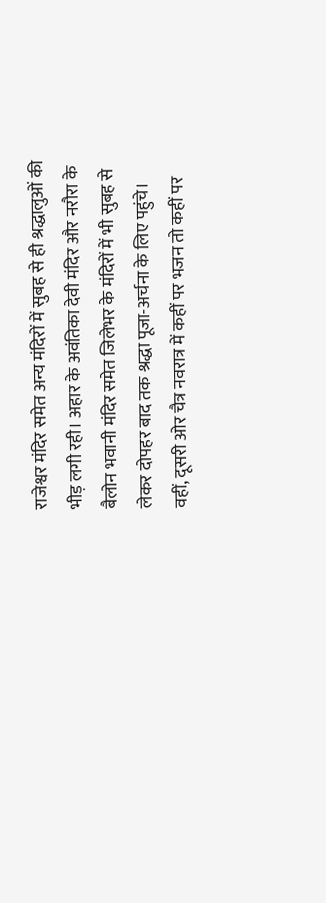राजेश्वर मंदिर समेत अन्य मंदिरों में सुबह से ही श्रद्धालुओं की भीड़ लगी रही। अहार के अवंतिका देवी मंदिर और नरौरा के बैलोन भवानी मंदिर समेत जिलेभर के मंदिरों में भी सुबह से लेकर दोपहर बाद तक श्रद्धा पूजा-अर्चना के लिए पहुंचे।
वहीं, दूसरी ओर चैत्र नवरात्र में कहीं पर भजन तो कहीं पर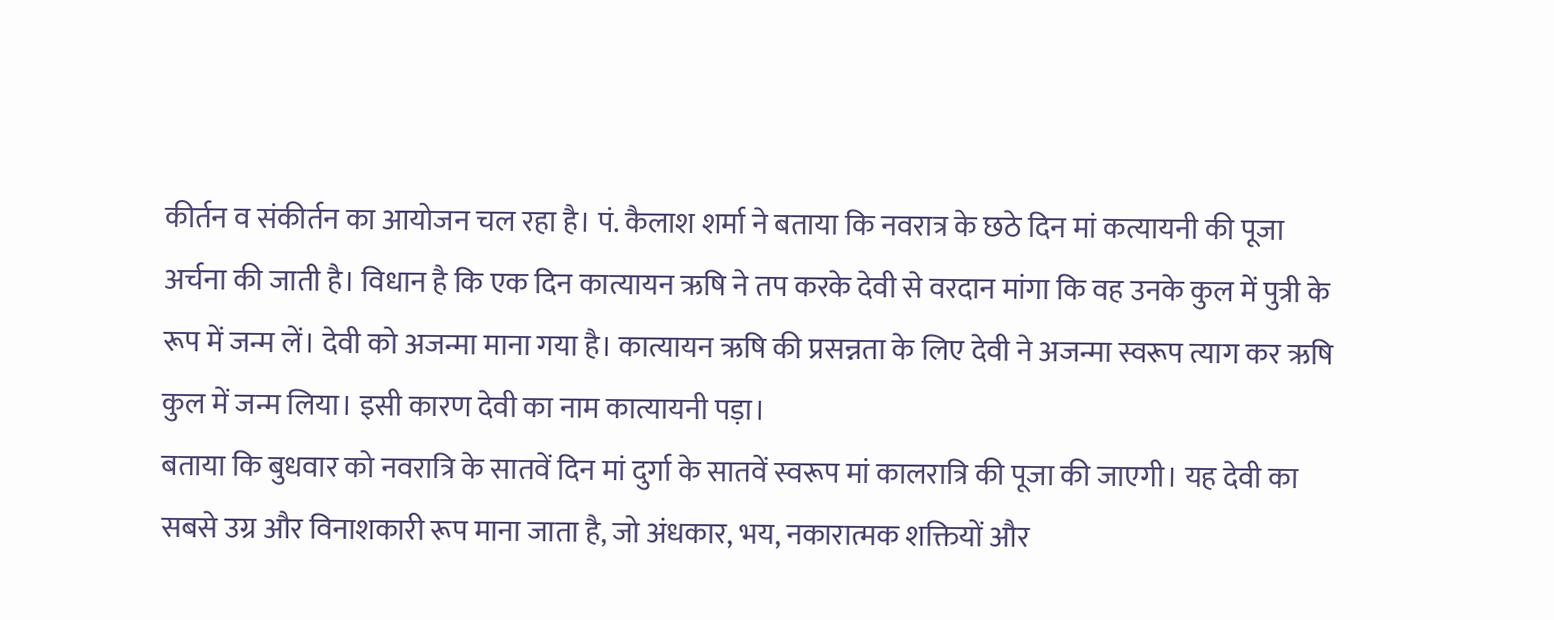कीर्तन व संकीर्तन का आयोजन चल रहा है। पं. कैलाश शर्मा ने बताया कि नवरात्र के छठे दिन मां कत्यायनी की पूजा अर्चना की जाती है। विधान है कि एक दिन कात्यायन ऋषि ने तप करके देवी से वरदान मांगा कि वह उनके कुल में पुत्री के रूप में जन्म लें। देवी को अजन्मा माना गया है। कात्यायन ऋषि की प्रसन्नता के लिए देवी ने अजन्मा स्वरूप त्याग कर ऋषि कुल में जन्म लिया। इसी कारण देवी का नाम कात्यायनी पड़ा।
बताया कि बुधवार को नवरात्रि के सातवें दिन मां दुर्गा के सातवें स्वरूप मां कालरात्रि की पूजा की जाएगी। यह देवी का सबसे उग्र और विनाशकारी रूप माना जाता है, जो अंधकार, भय, नकारात्मक शक्तियों और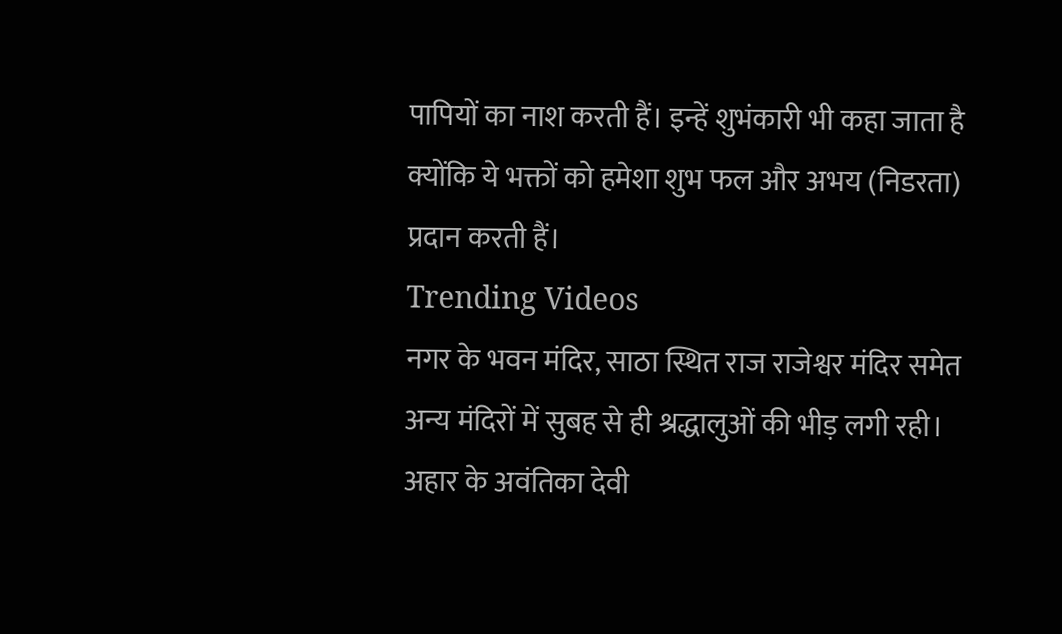पापियों का नाश करती हैं। इन्हें शुभंकारी भी कहा जाता है क्योंकि ये भक्तों को हमेशा शुभ फल और अभय (निडरता) प्रदान करती हैं।
Trending Videos
नगर के भवन मंदिर, साठा स्थित राज राजेश्वर मंदिर समेत अन्य मंदिरों में सुबह से ही श्रद्धालुओं की भीड़ लगी रही। अहार के अवंतिका देवी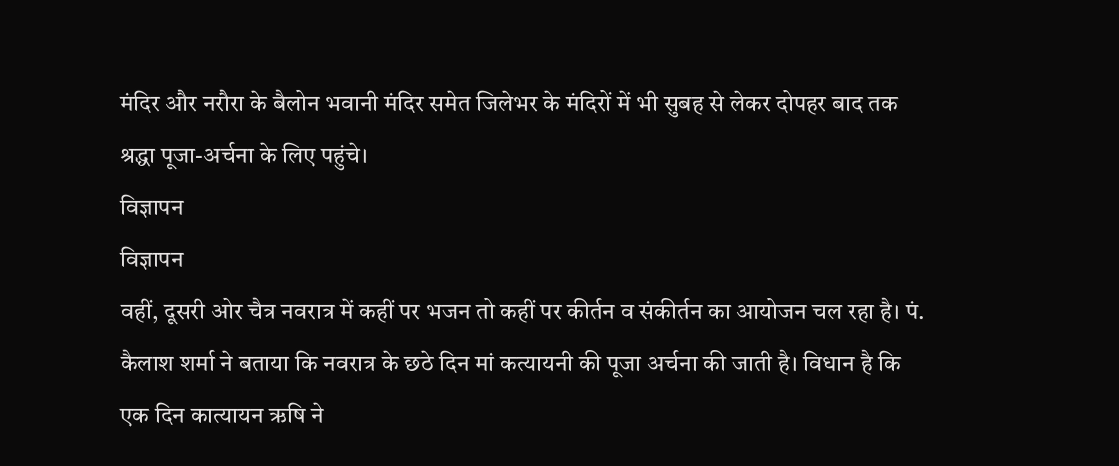मंदिर और नरौरा के बैलोन भवानी मंदिर समेत जिलेभर के मंदिरों में भी सुबह से लेकर दोपहर बाद तक श्रद्धा पूजा-अर्चना के लिए पहुंचे।
विज्ञापन
विज्ञापन
वहीं, दूसरी ओर चैत्र नवरात्र में कहीं पर भजन तो कहीं पर कीर्तन व संकीर्तन का आयोजन चल रहा है। पं. कैलाश शर्मा ने बताया कि नवरात्र के छठे दिन मां कत्यायनी की पूजा अर्चना की जाती है। विधान है कि एक दिन कात्यायन ऋषि ने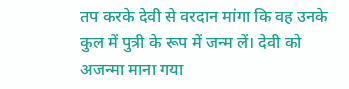तप करके देवी से वरदान मांगा कि वह उनके कुल में पुत्री के रूप में जन्म लें। देवी को अजन्मा माना गया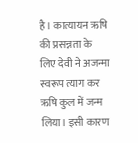है। कात्यायन ऋषि की प्रसन्नता के लिए देवी ने अजन्मा स्वरूप त्याग कर ऋषि कुल में जन्म लिया। इसी कारण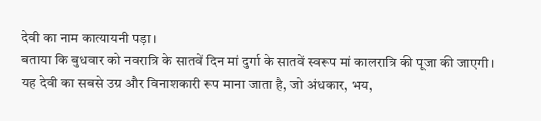देवी का नाम कात्यायनी पड़ा।
बताया कि बुधवार को नवरात्रि के सातवें दिन मां दुर्गा के सातवें स्वरूप मां कालरात्रि की पूजा की जाएगी। यह देवी का सबसे उग्र और विनाशकारी रूप माना जाता है, जो अंधकार, भय,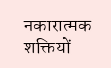नकारात्मक शक्तियों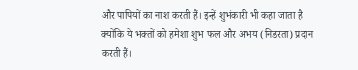और पापियों का नाश करती हैं। इन्हें शुभंकारी भी कहा जाता है क्योंकि ये भक्तों को हमेशा शुभ फल और अभय (निडरता) प्रदान करती हैं।